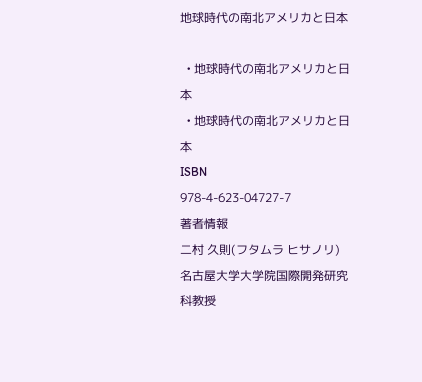地球時代の南北アメリカと日本

  • 地球時代の南北アメリカと日本
  • 地球時代の南北アメリカと日本
ISBN
978-4-623-04727-7
著者情報
二村 久則(フタムラ ヒサノリ)
名古屋大学大学院国際開発研究科教授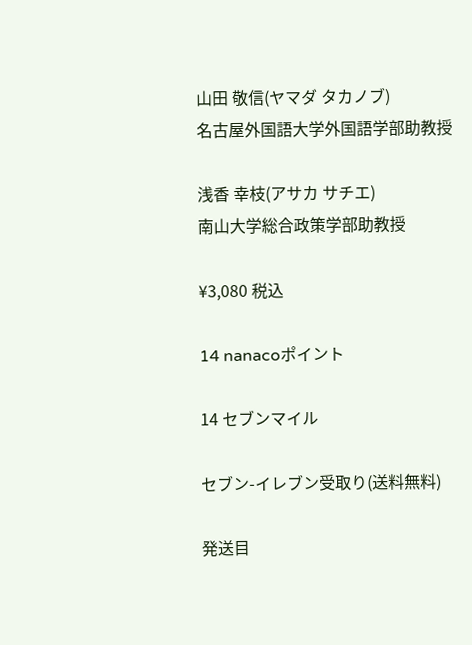山田 敬信(ヤマダ タカノブ)
名古屋外国語大学外国語学部助教授

浅香 幸枝(アサカ サチエ)
南山大学総合政策学部助教授

¥3,080 税込

14 nanacoポイント

14 セブンマイル

セブン-イレブン受取り(送料無料)

発送目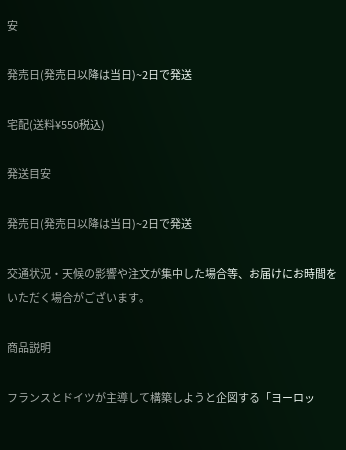安

発売日(発売日以降は当日)~2日で発送

宅配(送料¥550税込)

発送目安

発売日(発売日以降は当日)~2日で発送

交通状況・天候の影響や注文が集中した場合等、お届けにお時間をいただく場合がございます。

商品説明

フランスとドイツが主導して構築しようと企図する「ヨーロッ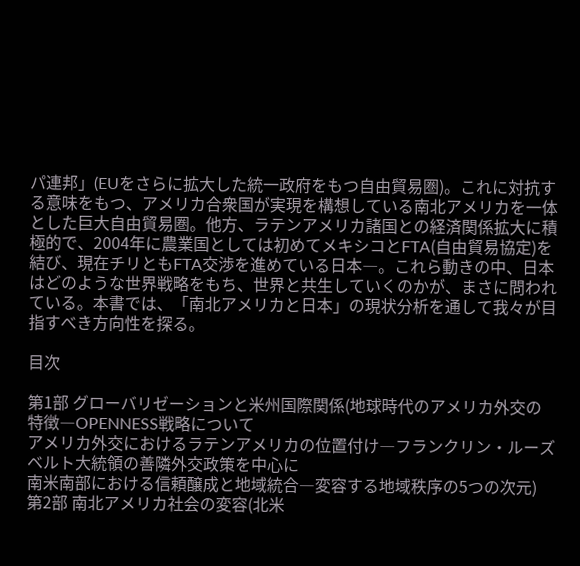パ連邦」(EUをさらに拡大した統一政府をもつ自由貿易圏)。これに対抗する意味をもつ、アメリカ合衆国が実現を構想している南北アメリカを一体とした巨大自由貿易圏。他方、ラテンアメリカ諸国との経済関係拡大に積極的で、2004年に農業国としては初めてメキシコとFTA(自由貿易協定)を結び、現在チリともFTA交渉を進めている日本―。これら動きの中、日本はどのような世界戦略をもち、世界と共生していくのかが、まさに問われている。本書では、「南北アメリカと日本」の現状分析を通して我々が目指すべき方向性を探る。

目次

第1部 グローバリゼーションと米州国際関係(地球時代のアメリカ外交の特徴―OPENNESS戦略について
アメリカ外交におけるラテンアメリカの位置付け―フランクリン・ルーズベルト大統領の善隣外交政策を中心に
南米南部における信頼醸成と地域統合―変容する地域秩序の5つの次元)
第2部 南北アメリカ社会の変容(北米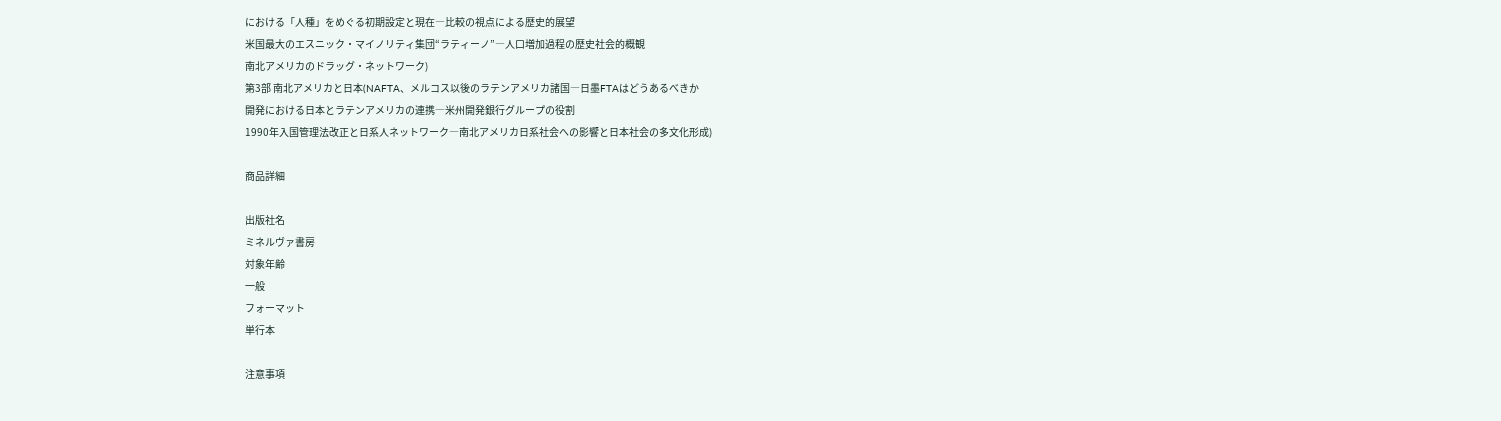における「人種」をめぐる初期設定と現在―比較の視点による歴史的展望
米国最大のエスニック・マイノリティ集団“ラティーノ”―人口増加過程の歴史社会的概観
南北アメリカのドラッグ・ネットワーク)
第3部 南北アメリカと日本(NAFTA、メルコス以後のラテンアメリカ諸国―日墨FTAはどうあるべきか
開発における日本とラテンアメリカの連携―米州開発銀行グループの役割
1990年入国管理法改正と日系人ネットワーク―南北アメリカ日系社会への影響と日本社会の多文化形成)

商品詳細

出版社名
ミネルヴァ書房
対象年齢
一般
フォーマット
単行本

注意事項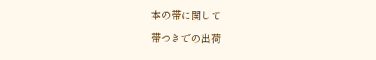本の帯に関して
帯つきでの出荷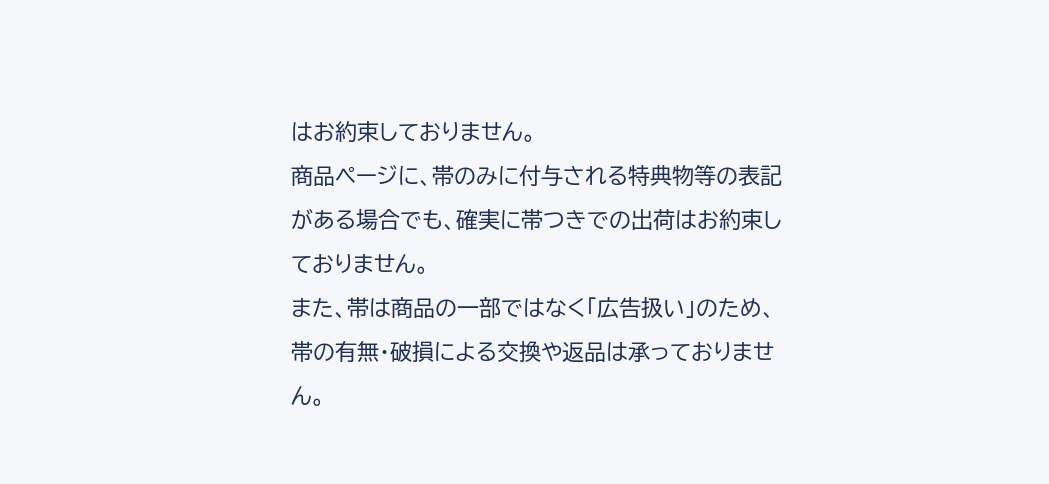はお約束しておりません。
商品ページに、帯のみに付与される特典物等の表記がある場合でも、確実に帯つきでの出荷はお約束しておりません。
また、帯は商品の一部ではなく「広告扱い」のため、帯の有無・破損による交換や返品は承っておりません。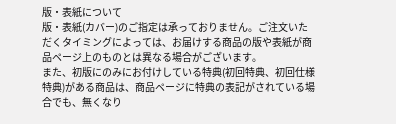版・表紙について
版・表紙(カバー)のご指定は承っておりません。ご注文いただくタイミングによっては、お届けする商品の版や表紙が商品ページ上のものとは異なる場合がございます。
また、初版にのみにお付けしている特典(初回特典、初回仕様特典)がある商品は、商品ページに特典の表記がされている場合でも、無くなり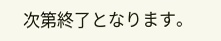次第終了となります。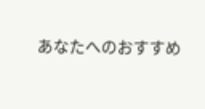あなたへのおすすめ